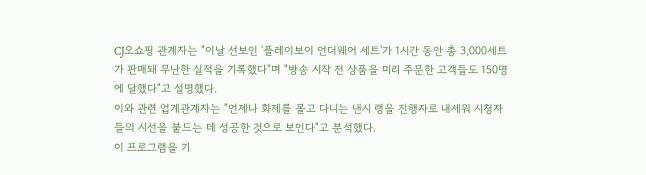CJ오쇼핑 관계자는 "이날 선보인 '플레이보이 언더웨어 세트'가 1시간 동안 총 3,000세트가 판매돼 무난한 실적을 기록했다"며 "방송 시작 전 상품을 미리 주문한 고객들도 150명에 달했다"고 설명했다.
이와 관련 업계관계자는 "언제나 화제를 몰고 다니는 낸시 랭을 진행자로 내세워 시청자들의 시선을 붙드는 데 성공한 것으로 보인다"고 분석했다.
이 프로그램을 기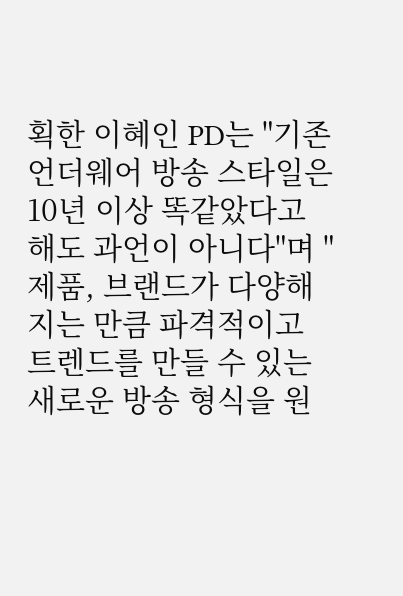획한 이혜인 PD는 "기존 언더웨어 방송 스타일은 10년 이상 똑같았다고 해도 과언이 아니다"며 "제품, 브랜드가 다양해지는 만큼 파격적이고 트렌드를 만들 수 있는 새로운 방송 형식을 원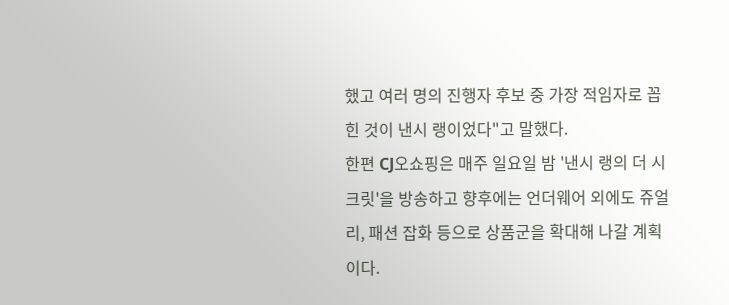했고 여러 명의 진행자 후보 중 가장 적임자로 꼽힌 것이 낸시 랭이었다"고 말했다.
한편 CJ오쇼핑은 매주 일요일 밤 '낸시 랭의 더 시크릿'을 방송하고 향후에는 언더웨어 외에도 쥬얼리, 패션 잡화 등으로 상품군을 확대해 나갈 계획이다.